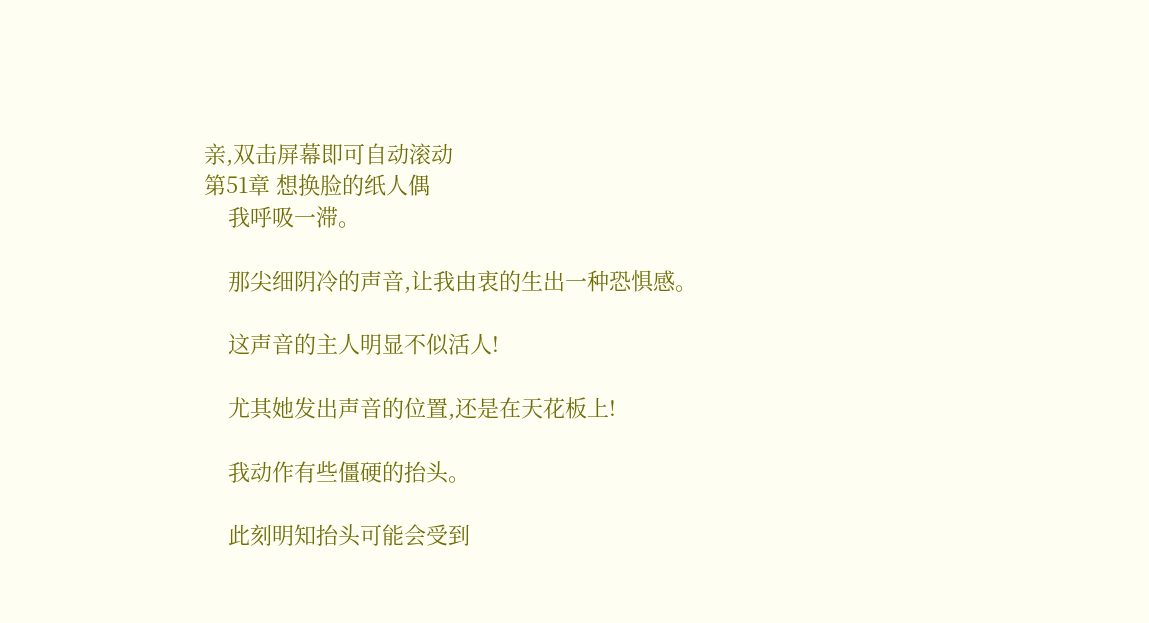亲,双击屏幕即可自动滚动
第51章 想换脸的纸人偶
    我呼吸一滞。

    那尖细阴冷的声音,让我由衷的生出一种恐惧感。

    这声音的主人明显不似活人!

    尤其她发出声音的位置,还是在天花板上!

    我动作有些僵硬的抬头。

    此刻明知抬头可能会受到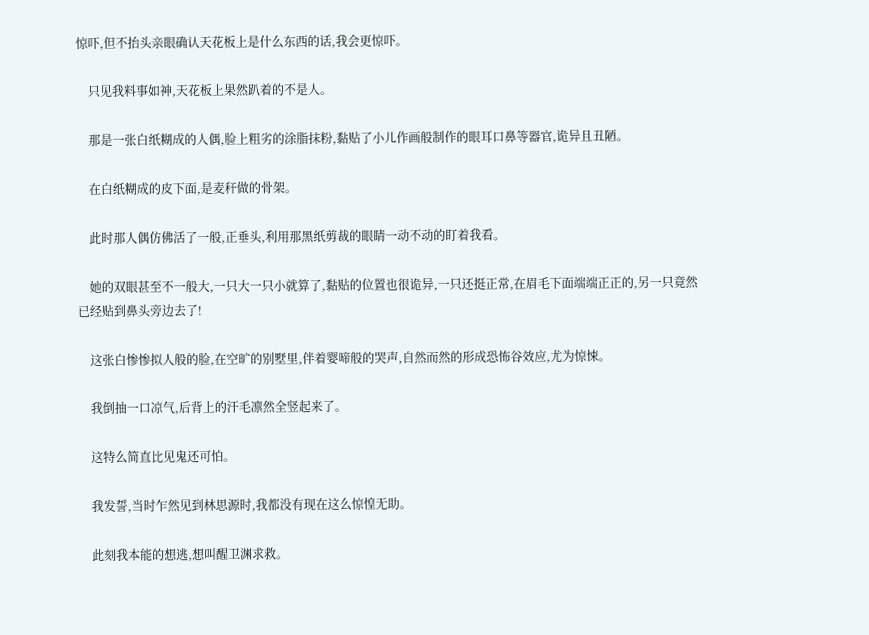惊吓,但不抬头亲眼确认天花板上是什么东西的话,我会更惊吓。

    只见我料事如神,天花板上果然趴着的不是人。

    那是一张白纸糊成的人偶,脸上粗劣的涂脂抹粉,黏贴了小儿作画般制作的眼耳口鼻等器官,诡异且丑陋。

    在白纸糊成的皮下面,是麦秆做的骨架。

    此时那人偶仿佛活了一般,正垂头,利用那黑纸剪裁的眼睛一动不动的盯着我看。

    她的双眼甚至不一般大,一只大一只小就算了,黏贴的位置也很诡异,一只还挺正常,在眉毛下面端端正正的,另一只竟然已经贴到鼻头旁边去了!

    这张白惨惨拟人般的脸,在空旷的别墅里,伴着婴啼般的哭声,自然而然的形成恐怖谷效应,尤为惊悚。

    我倒抽一口凉气,后背上的汗毛凛然全竖起来了。

    这特么简直比见鬼还可怕。

    我发誓,当时乍然见到林思源时,我都没有现在这么惊惶无助。

    此刻我本能的想逃,想叫醒卫渊求救。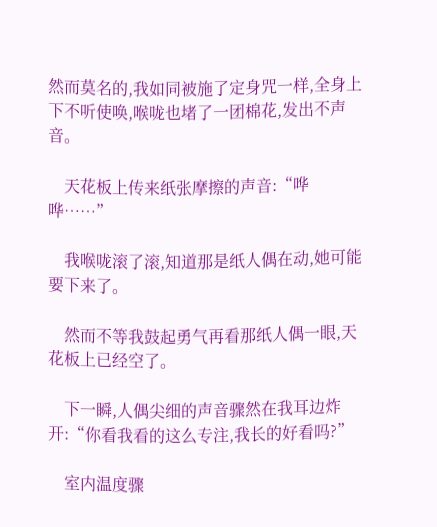然而莫名的,我如同被施了定身咒一样,全身上下不听使唤,喉咙也堵了一团棉花,发出不声音。

    天花板上传来纸张摩擦的声音:“哗哗……”

    我喉咙滚了滚,知道那是纸人偶在动,她可能要下来了。

    然而不等我鼓起勇气再看那纸人偶一眼,天花板上已经空了。

    下一瞬,人偶尖细的声音骤然在我耳边炸开:“你看我看的这么专注,我长的好看吗?”

    室内温度骤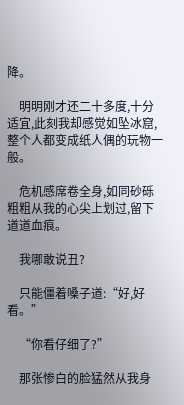降。

    明明刚才还二十多度,十分适宜,此刻我却感觉如坠冰窟,整个人都变成纸人偶的玩物一般。

    危机感席卷全身,如同砂砾粗粗从我的心尖上划过,留下道道血痕。

    我哪敢说丑?

    只能僵着嗓子道:“好,好看。”

    “你看仔细了?”

    那张惨白的脸猛然从我身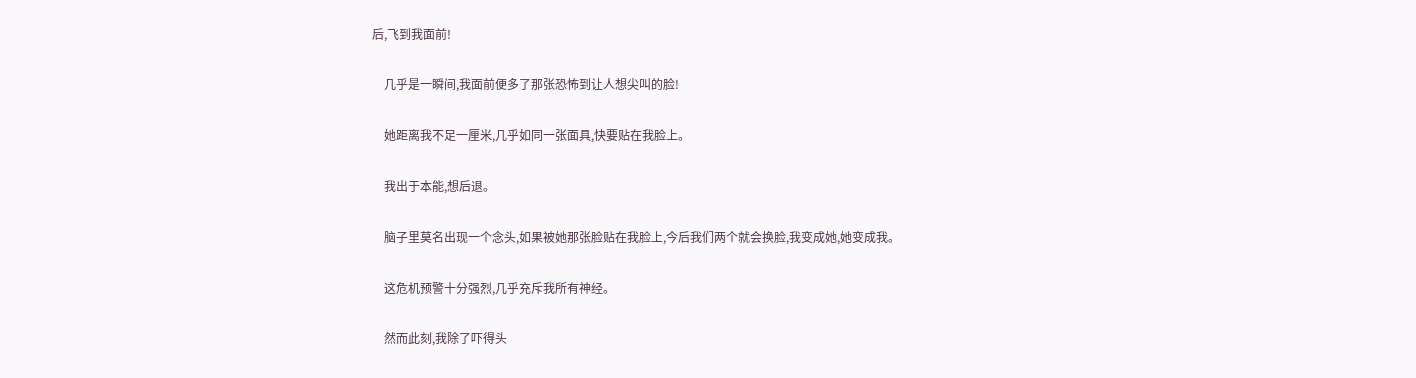后,飞到我面前!

    几乎是一瞬间,我面前便多了那张恐怖到让人想尖叫的脸!

    她距离我不足一厘米,几乎如同一张面具,快要贴在我脸上。

    我出于本能,想后退。

    脑子里莫名出现一个念头,如果被她那张脸贴在我脸上,今后我们两个就会换脸,我变成她,她变成我。

    这危机预警十分强烈,几乎充斥我所有神经。

    然而此刻,我除了吓得头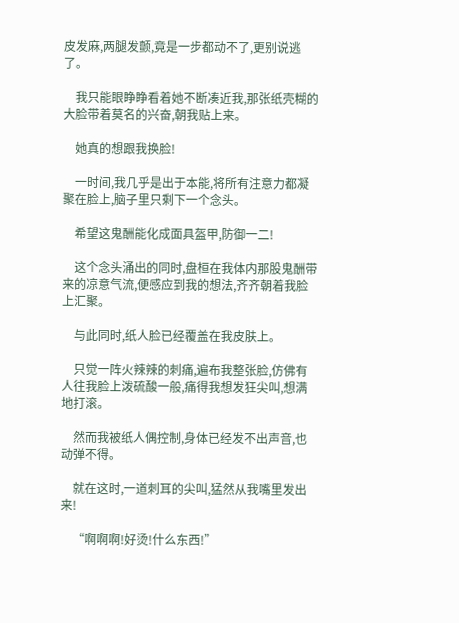皮发麻,两腿发颤,竟是一步都动不了,更别说逃了。

    我只能眼睁睁看着她不断凑近我,那张纸壳糊的大脸带着莫名的兴奋,朝我贴上来。

    她真的想跟我换脸!

    一时间,我几乎是出于本能,将所有注意力都凝聚在脸上,脑子里只剩下一个念头。

    希望这鬼酬能化成面具盔甲,防御一二!

    这个念头涌出的同时,盘桓在我体内那股鬼酬带来的凉意气流,便感应到我的想法,齐齐朝着我脸上汇聚。

    与此同时,纸人脸已经覆盖在我皮肤上。

    只觉一阵火辣辣的刺痛,遍布我整张脸,仿佛有人往我脸上泼硫酸一般,痛得我想发狂尖叫,想满地打滚。

    然而我被纸人偶控制,身体已经发不出声音,也动弹不得。

    就在这时,一道刺耳的尖叫,猛然从我嘴里发出来!

    “啊啊啊!好烫!什么东西!”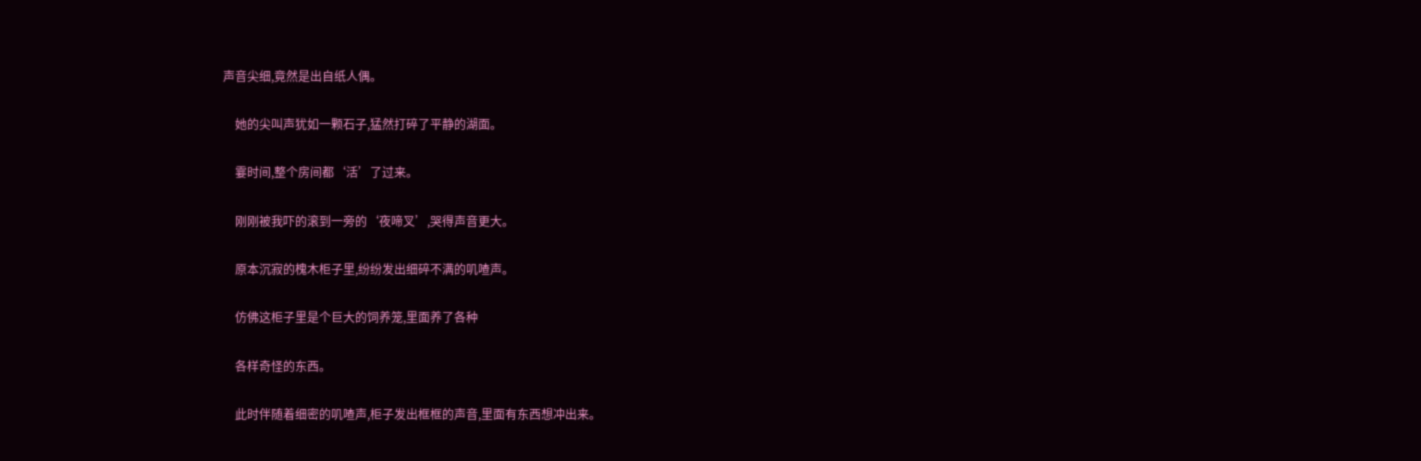声音尖细,竟然是出自纸人偶。

    她的尖叫声犹如一颗石子,猛然打碎了平静的湖面。

    霎时间,整个房间都‘活’了过来。

    刚刚被我吓的滚到一旁的‘夜啼叉’,哭得声音更大。

    原本沉寂的槐木柜子里,纷纷发出细碎不满的叽喳声。

    仿佛这柜子里是个巨大的饲养笼,里面养了各种

    各样奇怪的东西。

    此时伴随着细密的叽喳声,柜子发出框框的声音,里面有东西想冲出来。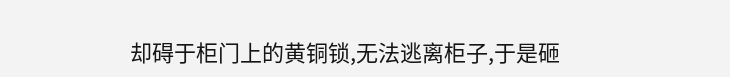却碍于柜门上的黄铜锁,无法逃离柜子,于是砸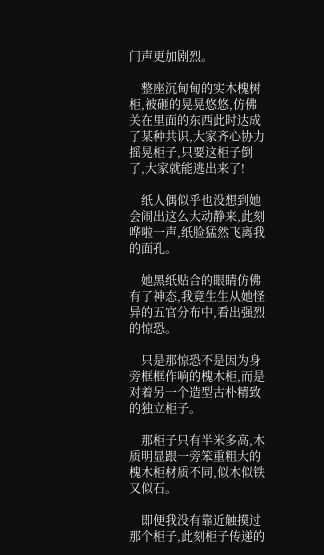门声更加剧烈。

    整座沉甸甸的实木槐树柜,被砸的晃晃悠悠,仿佛关在里面的东西此时达成了某种共识,大家齐心协力摇晃柜子,只要这柜子倒了,大家就能逃出来了!

    纸人偶似乎也没想到她会闹出这么大动静来,此刻哗啦一声,纸脸猛然飞离我的面孔。

    她黑纸贴合的眼睛仿佛有了神态,我竟生生从她怪异的五官分布中,看出强烈的惊恐。

    只是那惊恐不是因为身旁框框作响的槐木柜,而是对着另一个造型古朴精致的独立柜子。

    那柜子只有半米多高,木质明显跟一旁笨重粗大的槐木柜材质不同,似木似铁又似石。

    即便我没有靠近触摸过那个柜子,此刻柜子传递的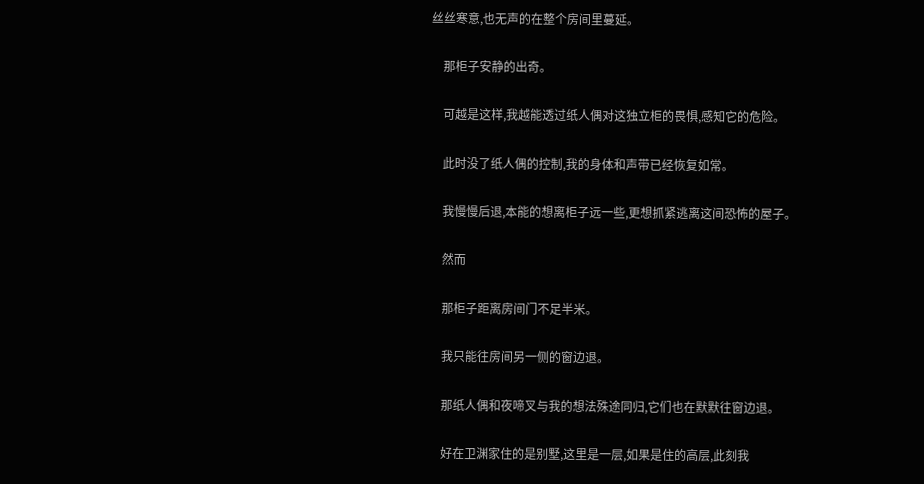丝丝寒意,也无声的在整个房间里蔓延。

    那柜子安静的出奇。

    可越是这样,我越能透过纸人偶对这独立柜的畏惧,感知它的危险。

    此时没了纸人偶的控制,我的身体和声带已经恢复如常。

    我慢慢后退,本能的想离柜子远一些,更想抓紧逃离这间恐怖的屋子。

    然而

    那柜子距离房间门不足半米。

    我只能往房间另一侧的窗边退。

    那纸人偶和夜啼叉与我的想法殊途同归,它们也在默默往窗边退。

    好在卫渊家住的是别墅,这里是一层,如果是住的高层,此刻我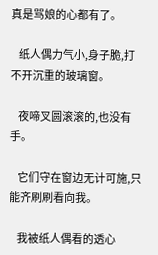真是骂娘的心都有了。

    纸人偶力气小,身子脆,打不开沉重的玻璃窗。

    夜啼叉圆滚滚的,也没有手。

    它们守在窗边无计可施,只能齐刷刷看向我。

    我被纸人偶看的透心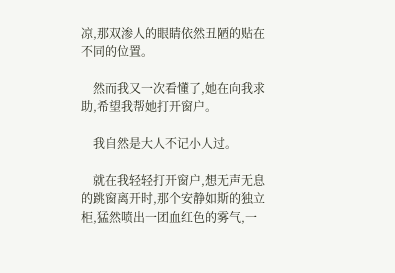凉,那双渗人的眼睛依然丑陋的贴在不同的位置。

    然而我又一次看懂了,她在向我求助,希望我帮她打开窗户。

    我自然是大人不记小人过。

    就在我轻轻打开窗户,想无声无息的跳窗离开时,那个安静如斯的独立柜,猛然喷出一团血红色的雾气,一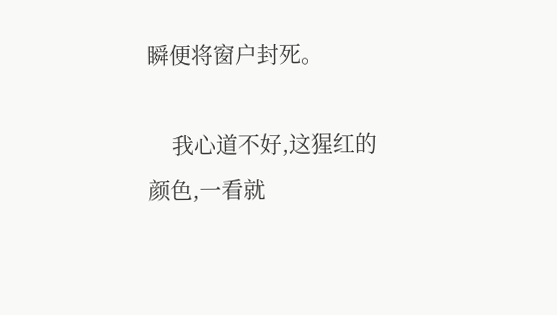瞬便将窗户封死。

    我心道不好,这猩红的颜色,一看就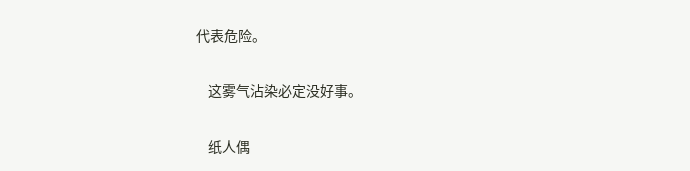代表危险。

    这雾气沾染必定没好事。

    纸人偶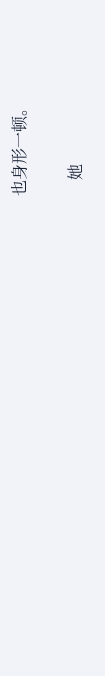也身形一顿。

    她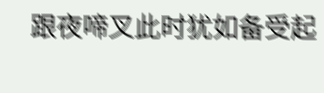跟夜啼叉此时犹如备受起